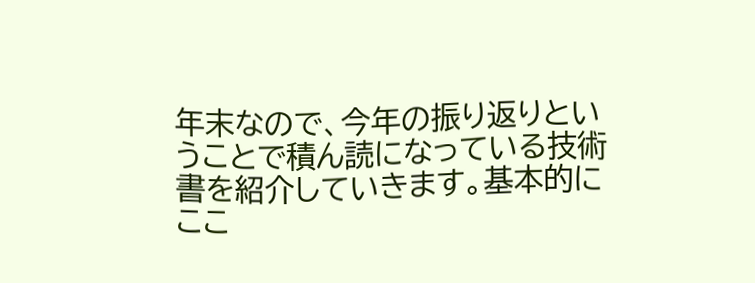年末なので、今年の振り返りということで積ん読になっている技術書を紹介していきます。基本的にここ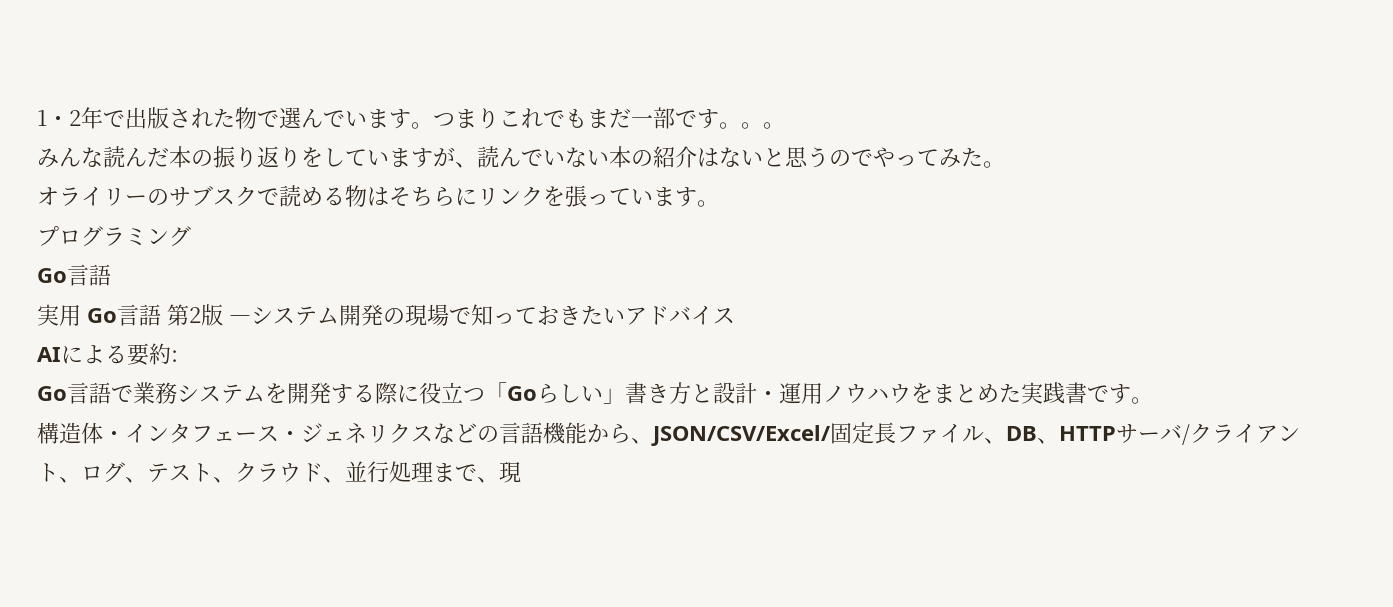1・2年で出版された物で選んでいます。つまりこれでもまだ一部です。。。
みんな読んだ本の振り返りをしていますが、読んでいない本の紹介はないと思うのでやってみた。
オライリーのサブスクで読める物はそちらにリンクを張っています。
プログラミング
Go言語
実用 Go言語 第2版 ―システム開発の現場で知っておきたいアドバイス
AIによる要約:
Go言語で業務システムを開発する際に役立つ「Goらしい」書き方と設計・運用ノウハウをまとめた実践書です。
構造体・インタフェース・ジェネリクスなどの言語機能から、JSON/CSV/Excel/固定長ファイル、DB、HTTPサーバ/クライアント、ログ、テスト、クラウド、並行処理まで、現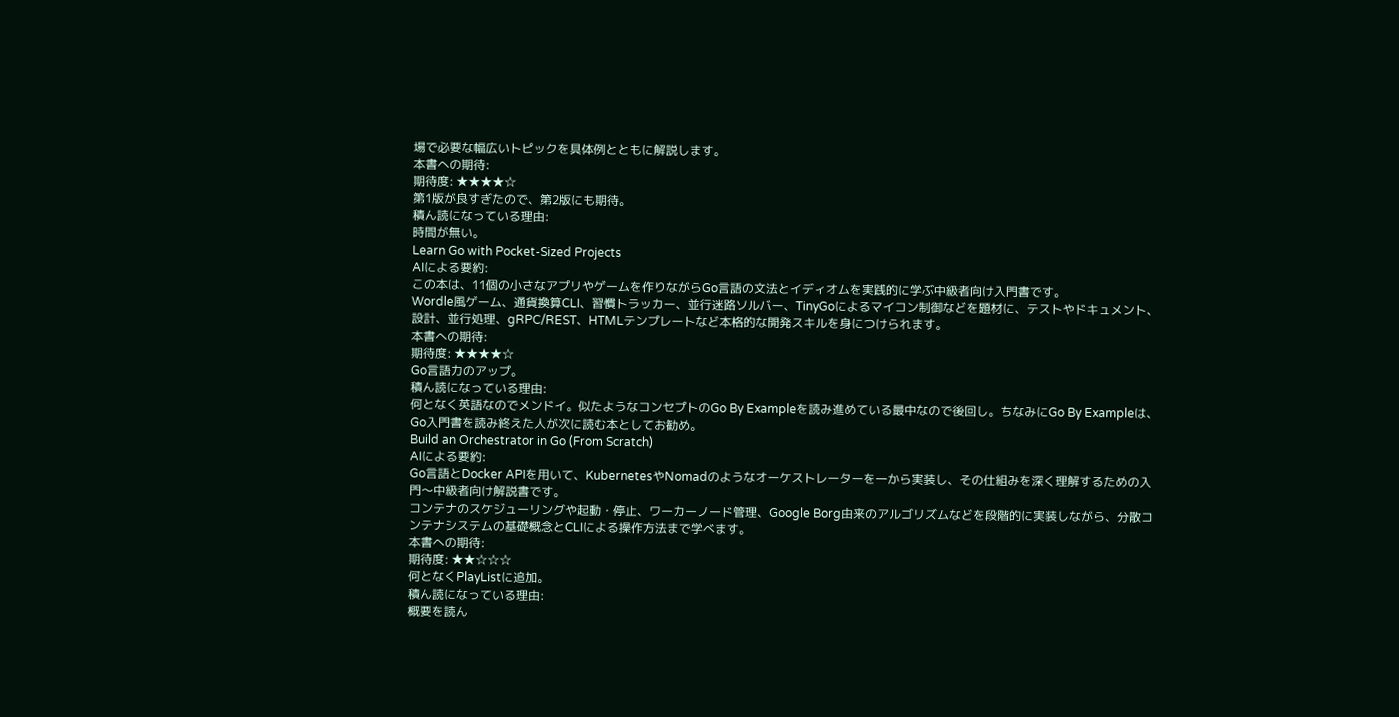場で必要な幅広いトピックを具体例とともに解説します。
本書への期待:
期待度: ★★★★☆
第1版が良すぎたので、第2版にも期待。
積ん読になっている理由:
時間が無い。
Learn Go with Pocket-Sized Projects
AIによる要約:
この本は、11個の小さなアプリやゲームを作りながらGo言語の文法とイディオムを実践的に学ぶ中級者向け入門書です。
Wordle風ゲーム、通貨換算CLI、習慣トラッカー、並行迷路ソルバー、TinyGoによるマイコン制御などを題材に、テストやドキュメント、設計、並行処理、gRPC/REST、HTMLテンプレートなど本格的な開発スキルを身につけられます。
本書への期待:
期待度: ★★★★☆
Go言語力のアップ。
積ん読になっている理由:
何となく英語なのでメンドイ。似たようなコンセプトのGo By Exampleを読み進めている最中なので後回し。ちなみにGo By Exampleは、Go入門書を読み終えた人が次に読む本としてお勧め。
Build an Orchestrator in Go (From Scratch)
AIによる要約:
Go言語とDocker APIを用いて、KubernetesやNomadのようなオーケストレーターを一から実装し、その仕組みを深く理解するための入門〜中級者向け解説書です。
コンテナのスケジューリングや起動・停止、ワーカーノード管理、Google Borg由来のアルゴリズムなどを段階的に実装しながら、分散コンテナシステムの基礎概念とCLIによる操作方法まで学べます。
本書への期待:
期待度: ★★☆☆☆
何となくPlayListに追加。
積ん読になっている理由:
概要を読ん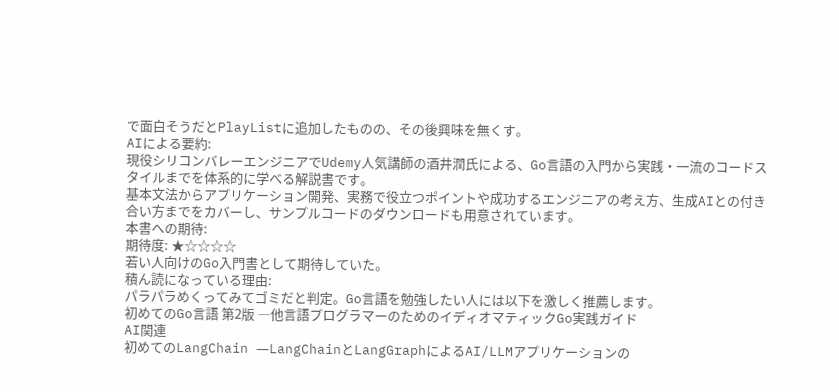で面白そうだとPlayListに追加したものの、その後興味を無くす。
AIによる要約:
現役シリコンバレーエンジニアでUdemy人気講師の酒井潤氏による、Go言語の入門から実践・一流のコードスタイルまでを体系的に学べる解説書です。
基本文法からアプリケーション開発、実務で役立つポイントや成功するエンジニアの考え方、生成AIとの付き合い方までをカバーし、サンプルコードのダウンロードも用意されています。
本書への期待:
期待度: ★☆☆☆☆
若い人向けのGo入門書として期待していた。
積ん読になっている理由:
パラパラめくってみてゴミだと判定。Go言語を勉強したい人には以下を激しく推薦します。
初めてのGo言語 第2版 ―他言語プログラマーのためのイディオマティックGo実践ガイド
AI関連
初めてのLangChain ―LangChainとLangGraphによるAI/LLMアプリケーションの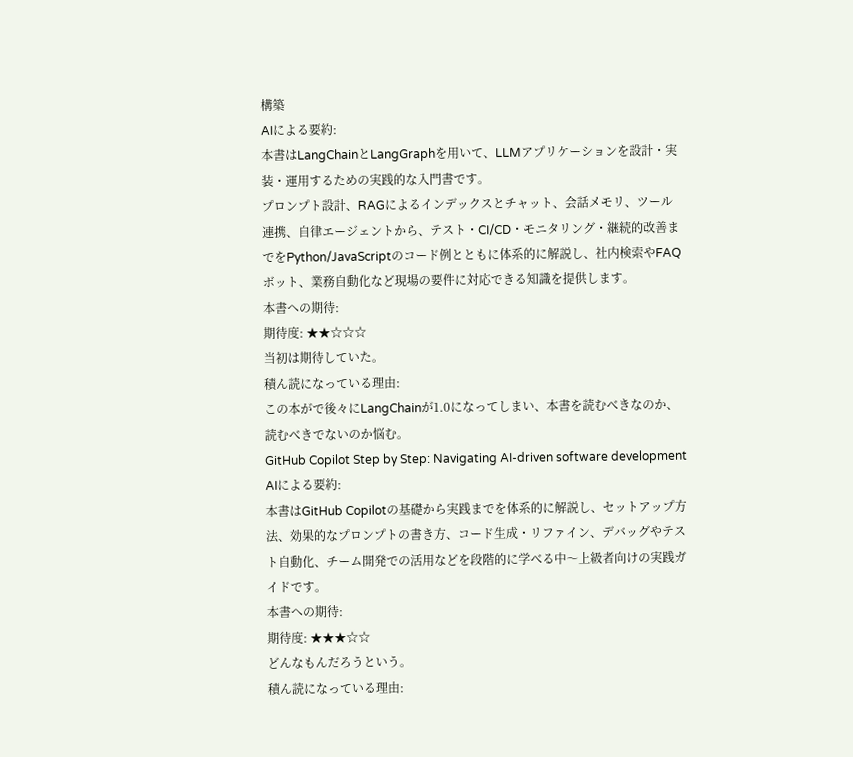構築
AIによる要約:
本書はLangChainとLangGraphを用いて、LLMアプリケーションを設計・実装・運用するための実践的な入門書です。
プロンプト設計、RAGによるインデックスとチャット、会話メモリ、ツール連携、自律エージェントから、テスト・CI/CD・モニタリング・継続的改善までをPython/JavaScriptのコード例とともに体系的に解説し、社内検索やFAQボット、業務自動化など現場の要件に対応できる知識を提供します。
本書への期待:
期待度: ★★☆☆☆
当初は期待していた。
積ん読になっている理由:
この本がで後々にLangChainが1.0になってしまい、本書を読むべきなのか、読むべきでないのか悩む。
GitHub Copilot Step by Step: Navigating AI-driven software development
AIによる要約:
本書はGitHub Copilotの基礎から実践までを体系的に解説し、セットアップ方法、効果的なプロンプトの書き方、コード生成・リファイン、デバッグやテスト自動化、チーム開発での活用などを段階的に学べる中〜上級者向けの実践ガイドです。
本書への期待:
期待度: ★★★☆☆
どんなもんだろうという。
積ん読になっている理由: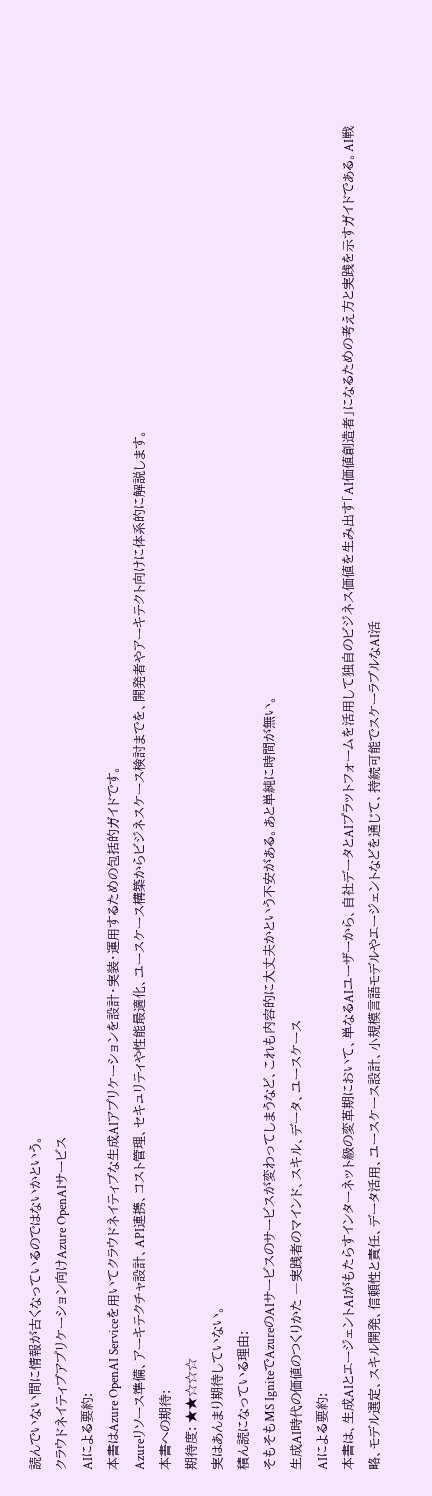読んでいない間に情報が古くなっているのではないかという。
クラウドネイティブアプリケーション向けAzure OpenAIサービス
AIによる要約:
本書はAzure OpenAI Serviceを用いてクラウドネイティブな生成AIアプリケーションを設計・実装・運用するための包括的ガイドです。
Azureリソース準備、アーキテクチャ設計、API連携、コスト管理、セキュリティや性能最適化、ユースケース構築からビジネスケース検討までを、開発者やアーキテクト向けに体系的に解説します。
本書への期待:
期待度: ★★☆☆☆
実はあんまり期待していない。
積ん読になっている理由:
そもそもMS IgniteでAzureのAIサービスのサービスが変わってしまうなど、これも内容的に大丈夫かという不安がある。あと単純に時間が無い。
生成AI時代の価値のつくりかた ―実践者のマインド、スキル、データ、ユースケース
AIによる要約:
本書は、生成AIとエージェントAIがもたらすインターネット級の変革期において、単なるAIユーザーから、自社データとAIプラットフォームを活用して独自のビジネス価値を生み出す「AI価値創造者」になるための考え方と実践を示すガイドである。AI戦略、モデル選定、スキル開発、信頼性と責任、データ活用、ユースケース設計、小規模言語モデルやエージェントなどを通じて、持続可能でスケーラブルなAI活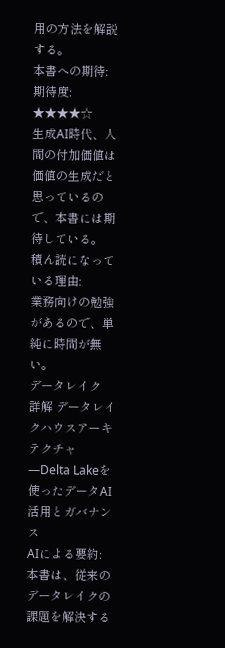用の方法を解説する。
本書への期待:
期待度: ★★★★☆
生成AI時代、人間の付加価値は価値の生成だと思っているので、本書には期待している。
積ん読になっている理由:
業務向けの勉強があるので、単純に時間が無い。
データレイク
詳解 データレイクハウスアーキテクチャ ―Delta Lakeを使ったデータAI活用とガバナンス
AIによる要約:
本書は、従来のデータレイクの課題を解決する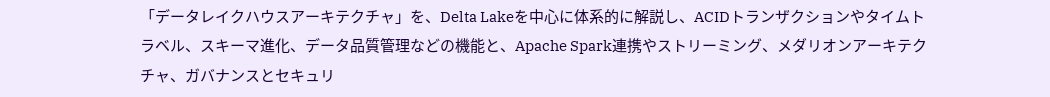「データレイクハウスアーキテクチャ」を、Delta Lakeを中心に体系的に解説し、ACIDトランザクションやタイムトラベル、スキーマ進化、データ品質管理などの機能と、Apache Spark連携やストリーミング、メダリオンアーキテクチャ、ガバナンスとセキュリ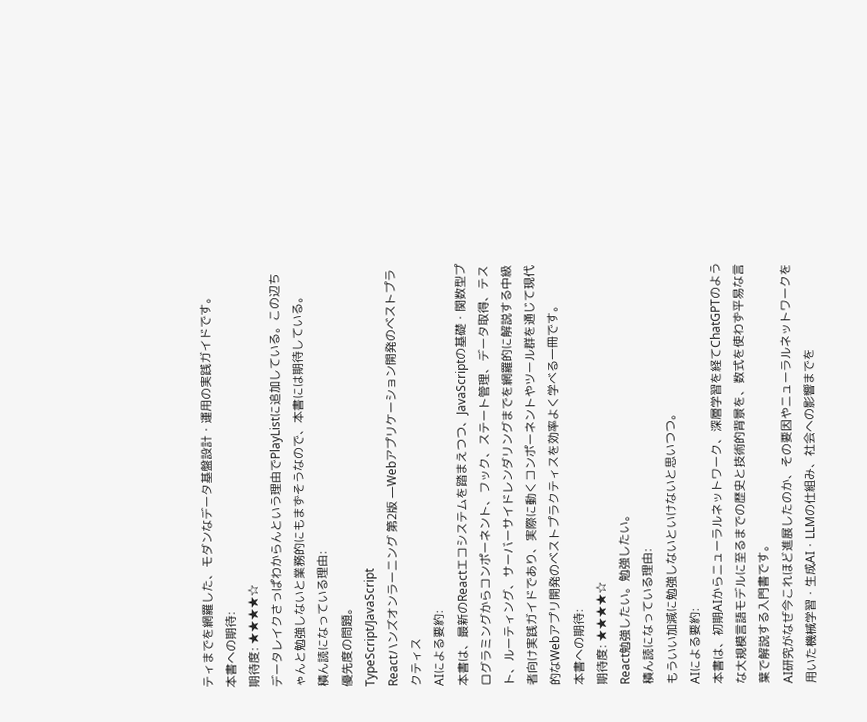ティまでを網羅した、モダンなデータ基盤設計・運用の実践ガイドです。
本書への期待:
期待度: ★★★★☆
データレイクさっぱわからんという理由でPlayListに追加している。この辺ちゃんと勉強しないと業務的にもまずそうなので、本書には期待している。
積ん読になっている理由:
優先度の問題。
TypeScript/JavaScript
Reactハンズオンラーニング 第2版 ―Webアプリケーション開発のベストプラクティス
AIによる要約:
本書は、最新のReactエコシステムを踏まえつつ、JavaScriptの基礎・関数型プログラミングからコンポーネント、フック、ステート管理、データ取得、テスト、ルーティング、サーバーサイドレンダリングまでを網羅的に解説する中級者向け実践ガイドであり、実際に動くコンポーネントやツール群を通じて現代的なWebアプリ開発のベストプラクティスを効率よく学べる一冊です。
本書への期待:
期待度: ★★★★☆
React勉強したい。勉強したい。
積ん読になっている理由:
もういい加減に勉強しないといけないと思いつつ。
AIによる要約:
本書は、初期AIからニューラルネットワーク、深層学習を経てChatGPTのような大規模言語モデルに至るまでの歴史と技術的背景を、数式を使わず平易な言葉で解説する入門書です。
AI研究がなぜ今これほど進展したのか、その要因やニューラルネットワークを用いた機械学習・生成AI・LLMの仕組み、社会への影響までを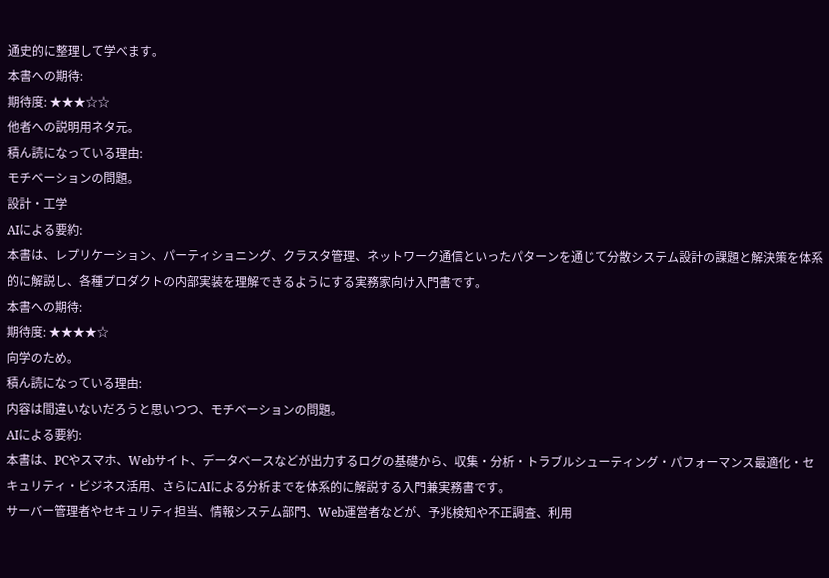通史的に整理して学べます。
本書への期待:
期待度: ★★★☆☆
他者への説明用ネタ元。
積ん読になっている理由:
モチベーションの問題。
設計・工学
AIによる要約:
本書は、レプリケーション、パーティショニング、クラスタ管理、ネットワーク通信といったパターンを通じて分散システム設計の課題と解決策を体系的に解説し、各種プロダクトの内部実装を理解できるようにする実務家向け入門書です。
本書への期待:
期待度: ★★★★☆
向学のため。
積ん読になっている理由:
内容は間違いないだろうと思いつつ、モチベーションの問題。
AIによる要約:
本書は、PCやスマホ、Webサイト、データベースなどが出力するログの基礎から、収集・分析・トラブルシューティング・パフォーマンス最適化・セキュリティ・ビジネス活用、さらにAIによる分析までを体系的に解説する入門兼実務書です。
サーバー管理者やセキュリティ担当、情報システム部門、Web運営者などが、予兆検知や不正調査、利用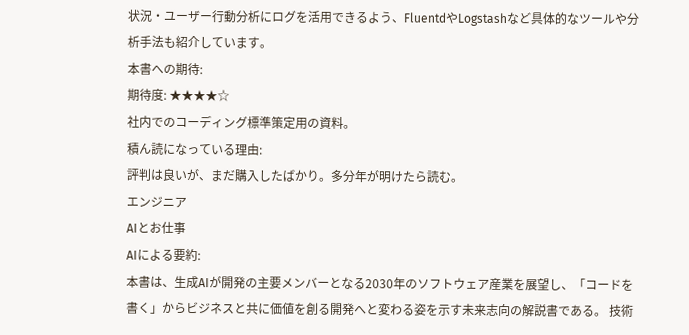状況・ユーザー行動分析にログを活用できるよう、FluentdやLogstashなど具体的なツールや分析手法も紹介しています。
本書への期待:
期待度: ★★★★☆
社内でのコーディング標準策定用の資料。
積ん読になっている理由:
評判は良いが、まだ購入したばかり。多分年が明けたら読む。
エンジニア
AIとお仕事
AIによる要約:
本書は、生成AIが開発の主要メンバーとなる2030年のソフトウェア産業を展望し、「コードを書く」からビジネスと共に価値を創る開発へと変わる姿を示す未来志向の解説書である。 技術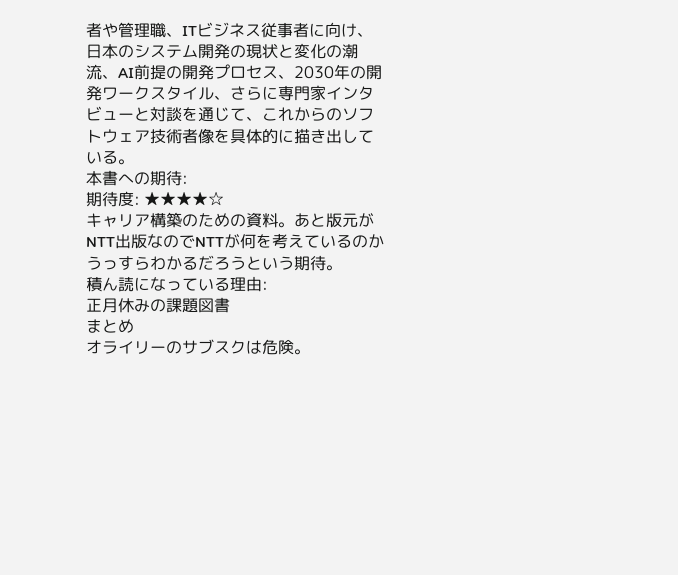者や管理職、ITビジネス従事者に向け、日本のシステム開発の現状と変化の潮流、AI前提の開発プロセス、2030年の開発ワークスタイル、さらに専門家インタビューと対談を通じて、これからのソフトウェア技術者像を具体的に描き出している。
本書への期待:
期待度: ★★★★☆
キャリア構築のための資料。あと版元がNTT出版なのでNTTが何を考えているのかうっすらわかるだろうという期待。
積ん読になっている理由:
正月休みの課題図書
まとめ
オライリーのサブスクは危険。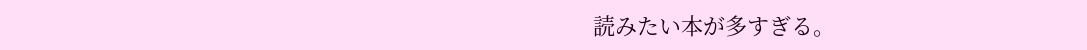読みたい本が多すぎる。